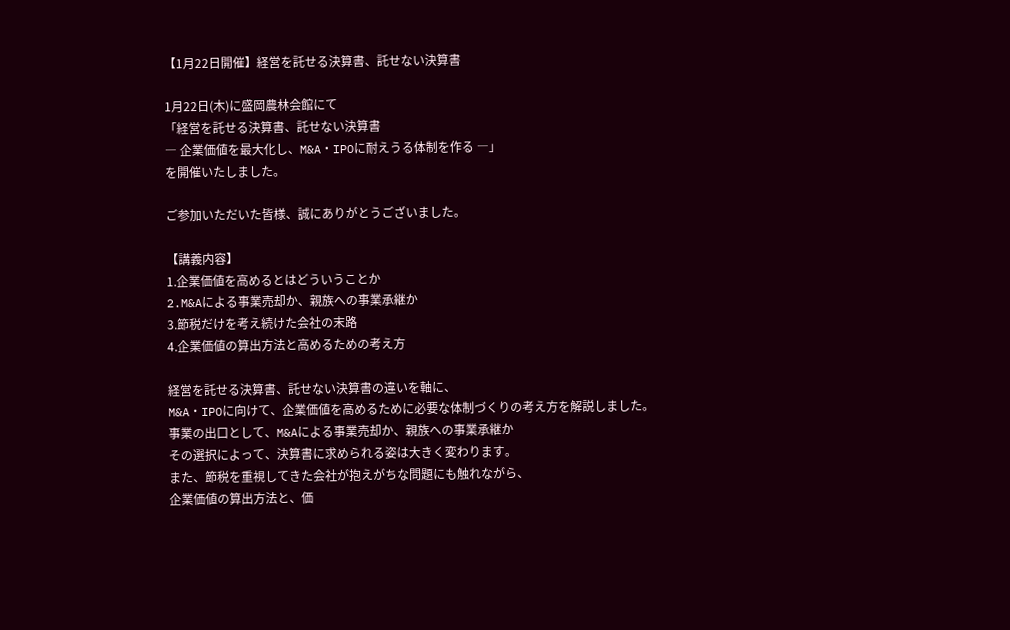【1月22日開催】経営を託せる決算書、託せない決算書

1月22日(木)に盛岡農林会館にて
「経営を託せる決算書、託せない決算書
― 企業価値を最大化し、M&A・IPOに耐えうる体制を作る ―」
を開催いたしました。

ご参加いただいた皆様、誠にありがとうございました。

【講義内容】
1.企業価値を高めるとはどういうことか
2.M&Aによる事業売却か、親族への事業承継か
3.節税だけを考え続けた会社の末路
4.企業価値の算出方法と高めるための考え方

経営を託せる決算書、託せない決算書の違いを軸に、
M&A・IPOに向けて、企業価値を高めるために必要な体制づくりの考え方を解説しました。
事業の出口として、M&Aによる事業売却か、親族への事業承継か
その選択によって、決算書に求められる姿は大きく変わります。
また、節税を重視してきた会社が抱えがちな問題にも触れながら、
企業価値の算出方法と、価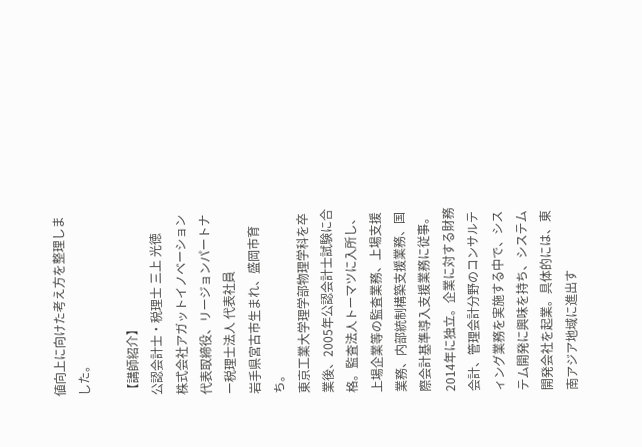値向上に向けた考え方を整理しました。

【講師紹介】
公認会計士・税理士 三上 光徳
株式会社アガットイノベーション 代表取締役、リージョンパートナー税理士法人 代表社員
岩手県宮古市生まれ、盛岡市育ち。
東京工業大学理学部物理学科を卒業後、2005年公認会計士試験に合格。監査法人トーマツに入所し、上場企業等の監査業務、上場支援業務、内部統制構築支援業務、国際会計基準導入支援業務に従事。
2014年に独立。企業に対する財務会計、管理会計分野のコンサルティング業務を実施する中で、システム開発に興味を持ち、システム開発会社を起業。具体的には、東南アジア地域に進出す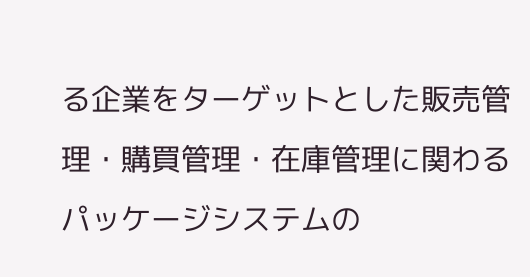る企業をターゲットとした販売管理・購買管理・在庫管理に関わるパッケージシステムの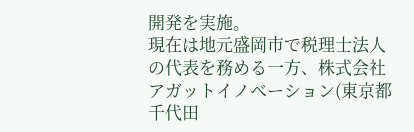開発を実施。
現在は地元盛岡市で税理士法人の代表を務める一方、株式会社アガットイノベーション(東京都千代田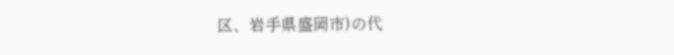区、岩手県盛岡市)の代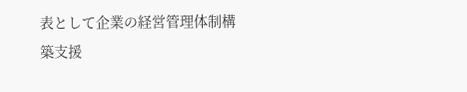表として企業の経営管理体制構築支援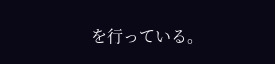を行っている。